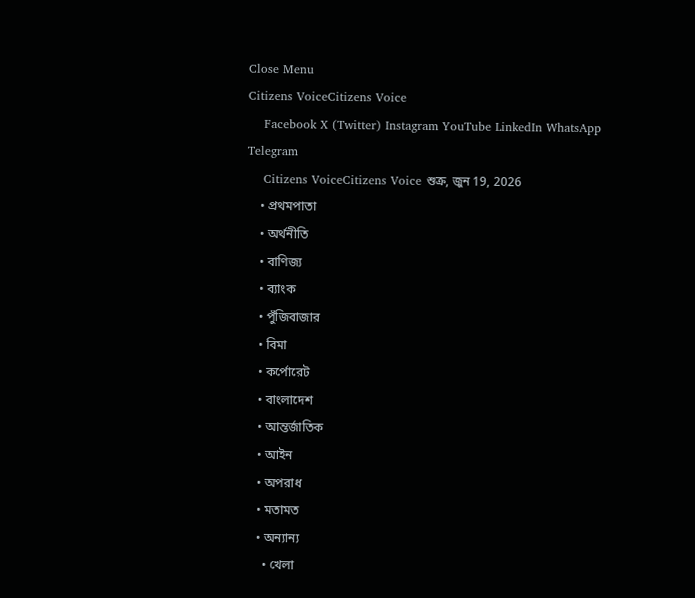Close Menu
Citizens VoiceCitizens Voice
    Facebook X (Twitter) Instagram YouTube LinkedIn WhatsApp Telegram
    Citizens VoiceCitizens Voice শুক্র, জুন 19, 2026
    • প্রথমপাতা
    • অর্থনীতি
    • বাণিজ্য
    • ব্যাংক
    • পুঁজিবাজার
    • বিমা
    • কর্পোরেট
    • বাংলাদেশ
    • আন্তর্জাতিক
    • আইন
    • অপরাধ
    • মতামত
    • অন্যান্য
      • খেলা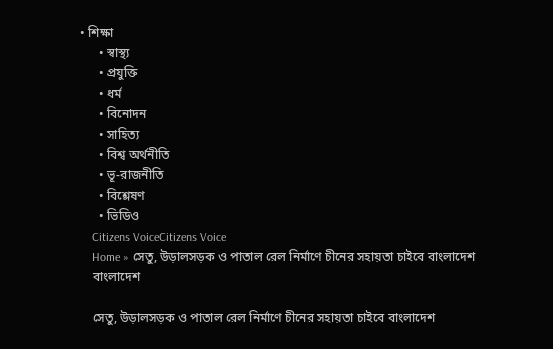• শিক্ষা
      • স্বাস্থ্য
      • প্রযুক্তি
      • ধর্ম
      • বিনোদন
      • সাহিত্য
      • বিশ্ব অর্থনীতি
      • ভূ-রাজনীতি
      • বিশ্লেষণ
      • ভিডিও
    Citizens VoiceCitizens Voice
    Home » সেতু, উড়ালসড়ক ও পাতাল রেল নির্মাণে চীনের সহায়তা চাইবে বাংলাদেশ
    বাংলাদেশ

    সেতু, উড়ালসড়ক ও পাতাল রেল নির্মাণে চীনের সহায়তা চাইবে বাংলাদেশ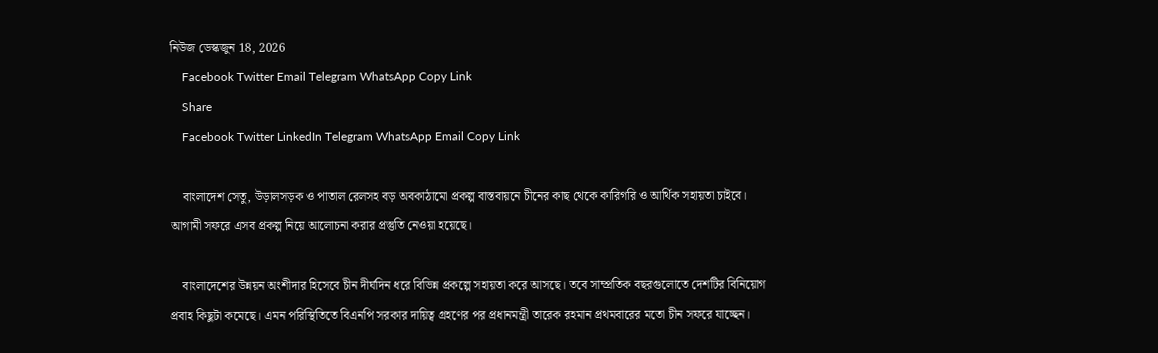নিউজ ডেস্কজুন 18, 2026
    Facebook Twitter Email Telegram WhatsApp Copy Link
    Share
    Facebook Twitter LinkedIn Telegram WhatsApp Email Copy Link

    বাংলাদেশ সেতু, উড়ালসড়ক ও পাতাল রেলসহ বড় অবকাঠামো প্রকল্প বাস্তবায়নে চীনের কাছ থেকে কারিগরি ও আর্থিক সহায়তা চাইবে। আগামী সফরে এসব প্রকল্প নিয়ে আলোচনা করার প্রস্তুতি নেওয়া হয়েছে।

    বাংলাদেশের উন্নয়ন অংশীদার হিসেবে চীন দীর্ঘদিন ধরে বিভিন্ন প্রকল্পে সহায়তা করে আসছে। তবে সাম্প্রতিক বছরগুলোতে দেশটির বিনিয়োগ প্রবাহ কিছুটা কমেছে। এমন পরিস্থিতিতে বিএনপি সরকার দায়িত্ব গ্রহণের পর প্রধানমন্ত্রী তারেক রহমান প্রথমবারের মতো চীন সফরে যাচ্ছেন।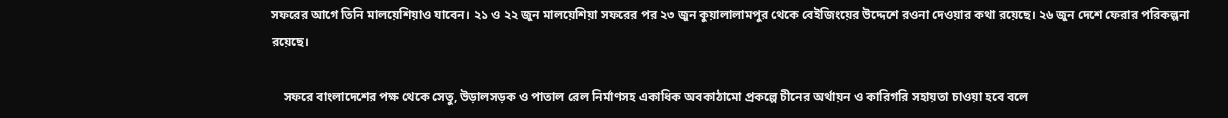সফরের আগে তিনি মালয়েশিয়াও যাবেন। ২১ ও ২২ জুন মালয়েশিয়া সফরের পর ২৩ জুন কুয়ালালামপুর থেকে বেইজিংয়ের উদ্দেশে রওনা দেওয়ার কথা রয়েছে। ২৬ জুন দেশে ফেরার পরিকল্পনা রয়েছে।

    সফরে বাংলাদেশের পক্ষ থেকে সেতু, উড়ালসড়ক ও পাতাল রেল নির্মাণসহ একাধিক অবকাঠামো প্রকল্পে চীনের অর্থায়ন ও কারিগরি সহায়তা চাওয়া হবে বলে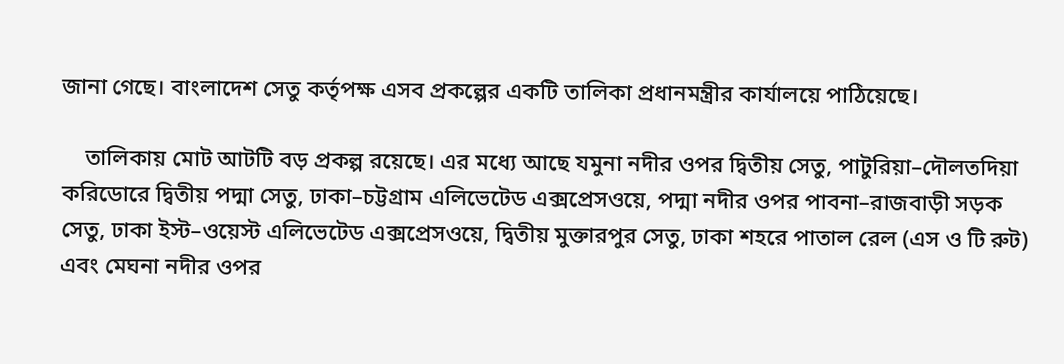জানা গেছে। বাংলাদেশ সেতু কর্তৃপক্ষ এসব প্রকল্পের একটি তালিকা প্রধানমন্ত্রীর কার্যালয়ে পাঠিয়েছে।

    তালিকায় মোট আটটি বড় প্রকল্প রয়েছে। এর মধ্যে আছে যমুনা নদীর ওপর দ্বিতীয় সেতু, পাটুরিয়া–দৌলতদিয়া করিডোরে দ্বিতীয় পদ্মা সেতু, ঢাকা–চট্টগ্রাম এলিভেটেড এক্সপ্রেসওয়ে, পদ্মা নদীর ওপর পাবনা–রাজবাড়ী সড়ক সেতু, ঢাকা ইস্ট–ওয়েস্ট এলিভেটেড এক্সপ্রেসওয়ে, দ্বিতীয় মুক্তারপুর সেতু, ঢাকা শহরে পাতাল রেল (এস ও টি রুট) এবং মেঘনা নদীর ওপর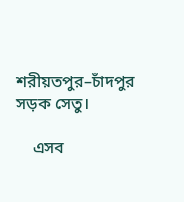শরীয়তপুর–চাঁদপুর সড়ক সেতু।

    এসব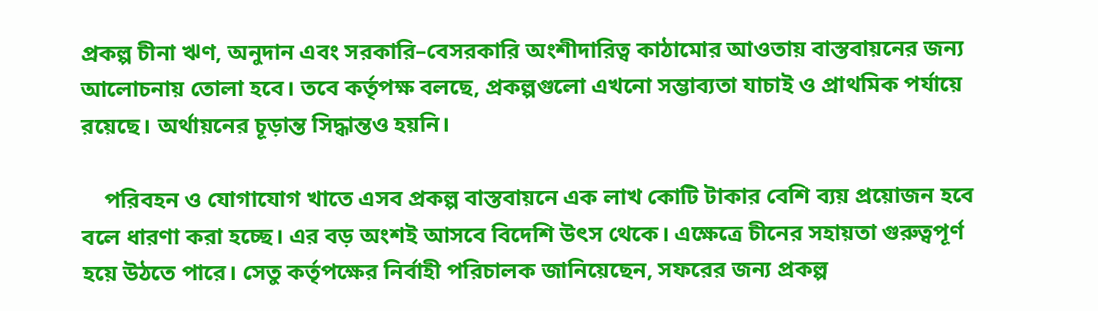প্রকল্প চীনা ঋণ, অনুদান এবং সরকারি–বেসরকারি অংশীদারিত্ব কাঠামোর আওতায় বাস্তবায়নের জন্য আলোচনায় তোলা হবে। তবে কর্তৃপক্ষ বলছে, প্রকল্পগুলো এখনো সম্ভাব্যতা যাচাই ও প্রাথমিক পর্যায়ে রয়েছে। অর্থায়নের চূড়ান্ত সিদ্ধান্তও হয়নি।

    পরিবহন ও যোগাযোগ খাতে এসব প্রকল্প বাস্তবায়নে এক লাখ কোটি টাকার বেশি ব্যয় প্রয়োজন হবে বলে ধারণা করা হচ্ছে। এর বড় অংশই আসবে বিদেশি উৎস থেকে। এক্ষেত্রে চীনের সহায়তা গুরুত্বপূর্ণ হয়ে উঠতে পারে। সেতু কর্তৃপক্ষের নির্বাহী পরিচালক জানিয়েছেন, সফরের জন্য প্রকল্প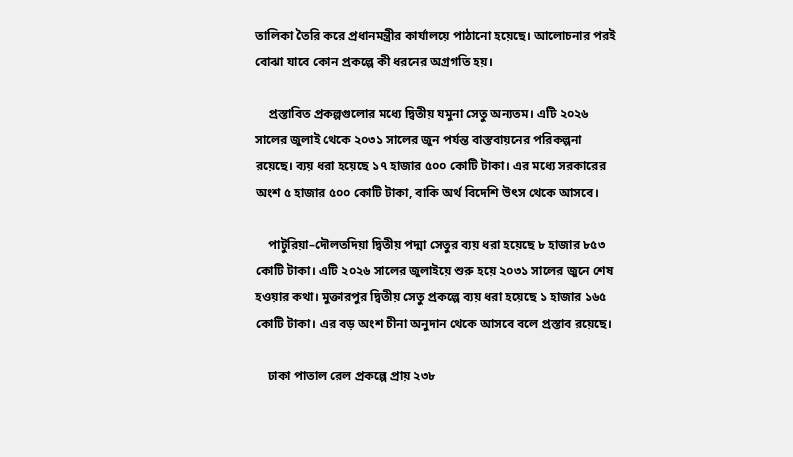তালিকা তৈরি করে প্রধানমন্ত্রীর কার্যালয়ে পাঠানো হয়েছে। আলোচনার পরই বোঝা যাবে কোন প্রকল্পে কী ধরনের অগ্রগতি হয়।

    প্রস্তাবিত প্রকল্পগুলোর মধ্যে দ্বিতীয় যমুনা সেতু অন্যতম। এটি ২০২৬ সালের জুলাই থেকে ২০৩১ সালের জুন পর্যন্ত বাস্তবায়নের পরিকল্পনা রয়েছে। ব্যয় ধরা হয়েছে ১৭ হাজার ৫০০ কোটি টাকা। এর মধ্যে সরকারের অংশ ৫ হাজার ৫০০ কোটি টাকা, বাকি অর্থ বিদেশি উৎস থেকে আসবে।

    পাটুরিয়া–দৌলতদিয়া দ্বিতীয় পদ্মা সেতুর ব্যয় ধরা হয়েছে ৮ হাজার ৮৫৩ কোটি টাকা। এটি ২০২৬ সালের জুলাইয়ে শুরু হয়ে ২০৩১ সালের জুনে শেষ হওয়ার কথা। মুক্তারপুর দ্বিতীয় সেতু প্রকল্পে ব্যয় ধরা হয়েছে ১ হাজার ১৬৫ কোটি টাকা। এর বড় অংশ চীনা অনুদান থেকে আসবে বলে প্রস্তাব রয়েছে।

    ঢাকা পাতাল রেল প্রকল্পে প্রায় ২৩৮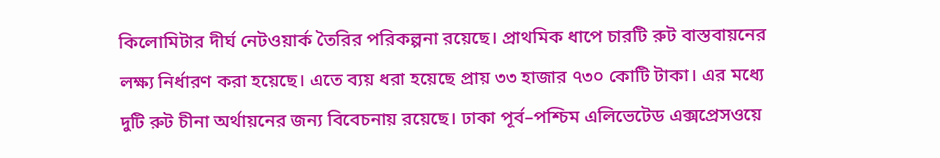কিলোমিটার দীর্ঘ নেটওয়ার্ক তৈরির পরিকল্পনা রয়েছে। প্রাথমিক ধাপে চারটি রুট বাস্তবায়নের লক্ষ্য নির্ধারণ করা হয়েছে। এতে ব্যয় ধরা হয়েছে প্রায় ৩৩ হাজার ৭৩০ কোটি টাকা। এর মধ্যে দুটি রুট চীনা অর্থায়নের জন্য বিবেচনায় রয়েছে। ঢাকা পূর্ব–পশ্চিম এলিভেটেড এক্সপ্রেসওয়ে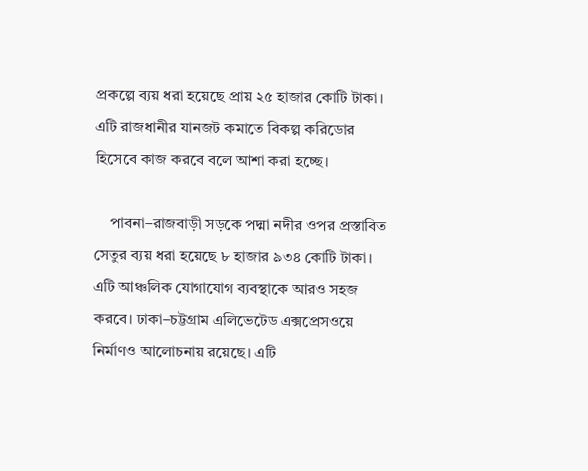প্রকল্পে ব্যয় ধরা হয়েছে প্রায় ২৫ হাজার কোটি টাকা। এটি রাজধানীর যানজট কমাতে বিকল্প করিডোর হিসেবে কাজ করবে বলে আশা করা হচ্ছে।

    পাবনা–রাজবাড়ী সড়কে পদ্মা নদীর ওপর প্রস্তাবিত সেতুর ব্যয় ধরা হয়েছে ৮ হাজার ৯৩৪ কোটি টাকা। এটি আঞ্চলিক যোগাযোগ ব্যবস্থাকে আরও সহজ করবে। ঢাকা–চট্টগ্রাম এলিভেটেড এক্সপ্রেসওয়ে নির্মাণও আলোচনায় রয়েছে। এটি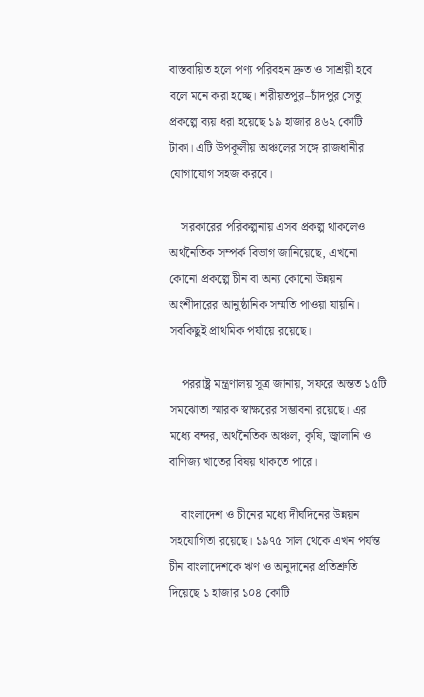বাস্তবায়িত হলে পণ্য পরিবহন দ্রুত ও সাশ্রয়ী হবে বলে মনে করা হচ্ছে। শরীয়তপুর–চাঁদপুর সেতু প্রকল্পে ব্যয় ধরা হয়েছে ১৯ হাজার ৪৬২ কোটি টাকা। এটি উপকূলীয় অঞ্চলের সঙ্গে রাজধানীর যোগাযোগ সহজ করবে।

    সরকারের পরিকল্পনায় এসব প্রকল্প থাকলেও অর্থনৈতিক সম্পর্ক বিভাগ জানিয়েছে, এখনো কোনো প্রকল্পে চীন বা অন্য কোনো উন্নয়ন অংশীদারের আনুষ্ঠানিক সম্মতি পাওয়া যায়নি। সবকিছুই প্রাথমিক পর্যায়ে রয়েছে।

    পররাষ্ট্র মন্ত্রণালয় সূত্র জানায়, সফরে অন্তত ১৫টি সমঝোতা স্মারক স্বাক্ষরের সম্ভাবনা রয়েছে। এর মধ্যে বন্দর, অর্থনৈতিক অঞ্চল, কৃষি, জ্বালানি ও বাণিজ্য খাতের বিষয় থাকতে পারে।

    বাংলাদেশ ও চীনের মধ্যে দীর্ঘদিনের উন্নয়ন সহযোগিতা রয়েছে। ১৯৭৫ সাল থেকে এখন পর্যন্ত চীন বাংলাদেশকে ঋণ ও অনুদানের প্রতিশ্রুতি দিয়েছে ১ হাজার ১০৪ কোটি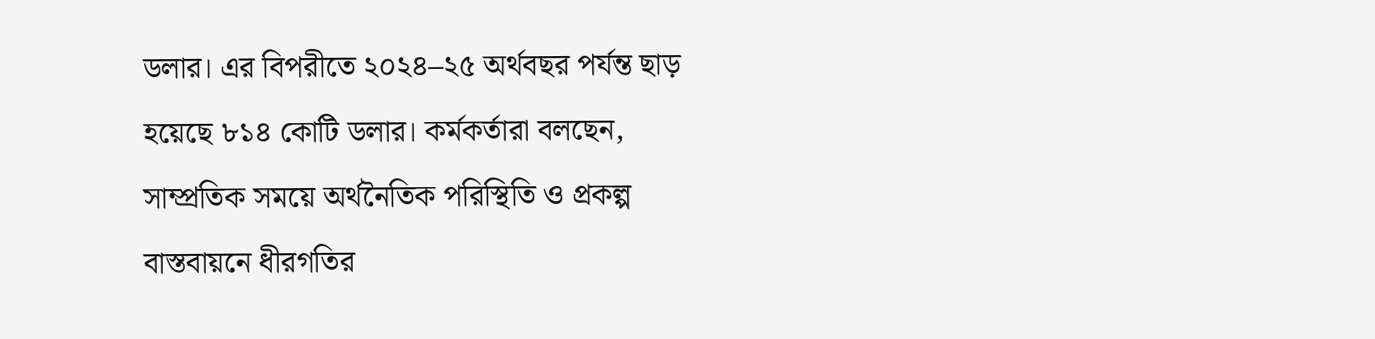ডলার। এর বিপরীতে ২০২৪–২৫ অর্থবছর পর্যন্ত ছাড় হয়েছে ৮১৪ কোটি ডলার। কর্মকর্তারা বলছেন, সাম্প্রতিক সময়ে অর্থনৈতিক পরিস্থিতি ও প্রকল্প বাস্তবায়নে ধীরগতির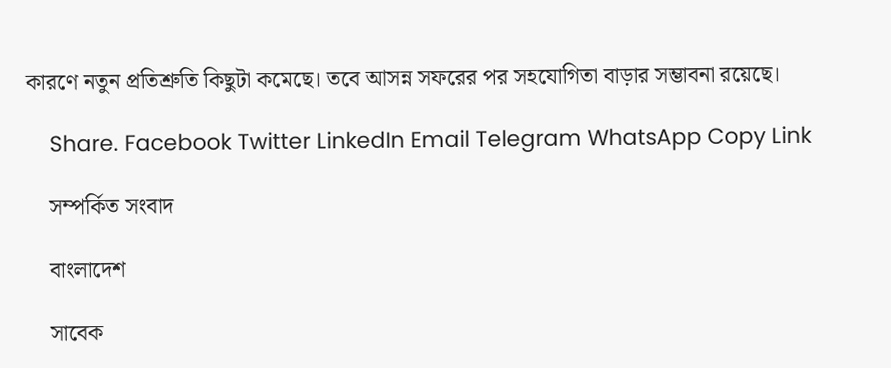কারণে নতুন প্রতিশ্রুতি কিছুটা কমেছে। তবে আসন্ন সফরের পর সহযোগিতা বাড়ার সম্ভাবনা রয়েছে।

    Share. Facebook Twitter LinkedIn Email Telegram WhatsApp Copy Link

    সম্পর্কিত সংবাদ

    বাংলাদেশ

    সাবেক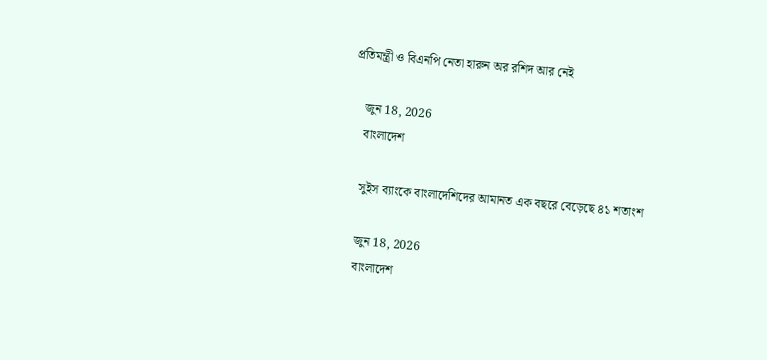প্রতিমন্ত্রী ও বিএনপি নেতা হারুন অর রশিদ আর নেই

    জুন 18, 2026
    বাংলাদেশ

    সুইস ব্যাংকে বাংলাদেশিদের আমানত এক বছরে বেড়েছে ৪১ শতাংশ

    জুন 18, 2026
    বাংলাদেশ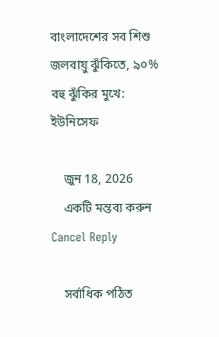বাংলাদেশের সব শিশু জলবায়ু ঝুঁকিতে, ৯০% বহু ঝুঁকির মুখে: ইউনিসেফ

    জুন 18, 2026
    একটি মন্তব্য করুন Cancel Reply

    সর্বাধিক পঠিত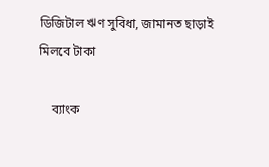ডিজিটাল ঋণ সুবিধা, জামানত ছাড়াই মিলবে টাকা

    ব্যাংক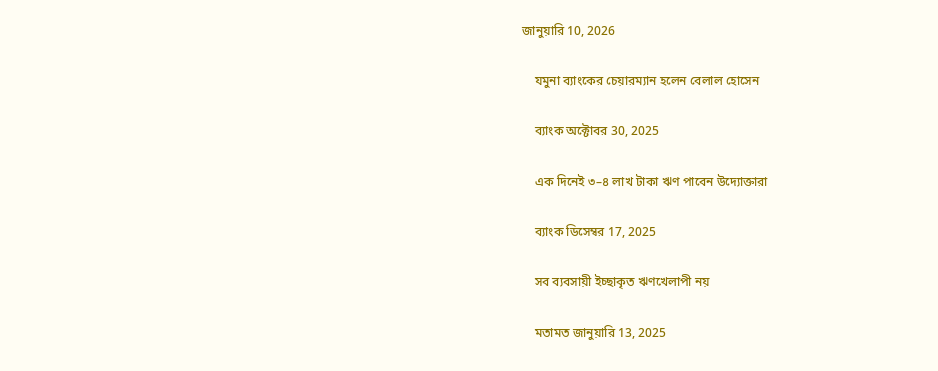জানুয়ারি 10, 2026

    যমুনা ব্যাংকের চেয়ারম্যান হলেন বেলাল হোসেন

    ব্যাংক অক্টোবর 30, 2025

    এক দিনেই ৩–৪ লাখ টাকা ঋণ পাবেন উদ্যোক্তারা

    ব্যাংক ডিসেম্বর 17, 2025

    সব ব্যবসায়ী ইচ্ছাকৃত ঋণখেলাপী নয়

    মতামত জানুয়ারি 13, 2025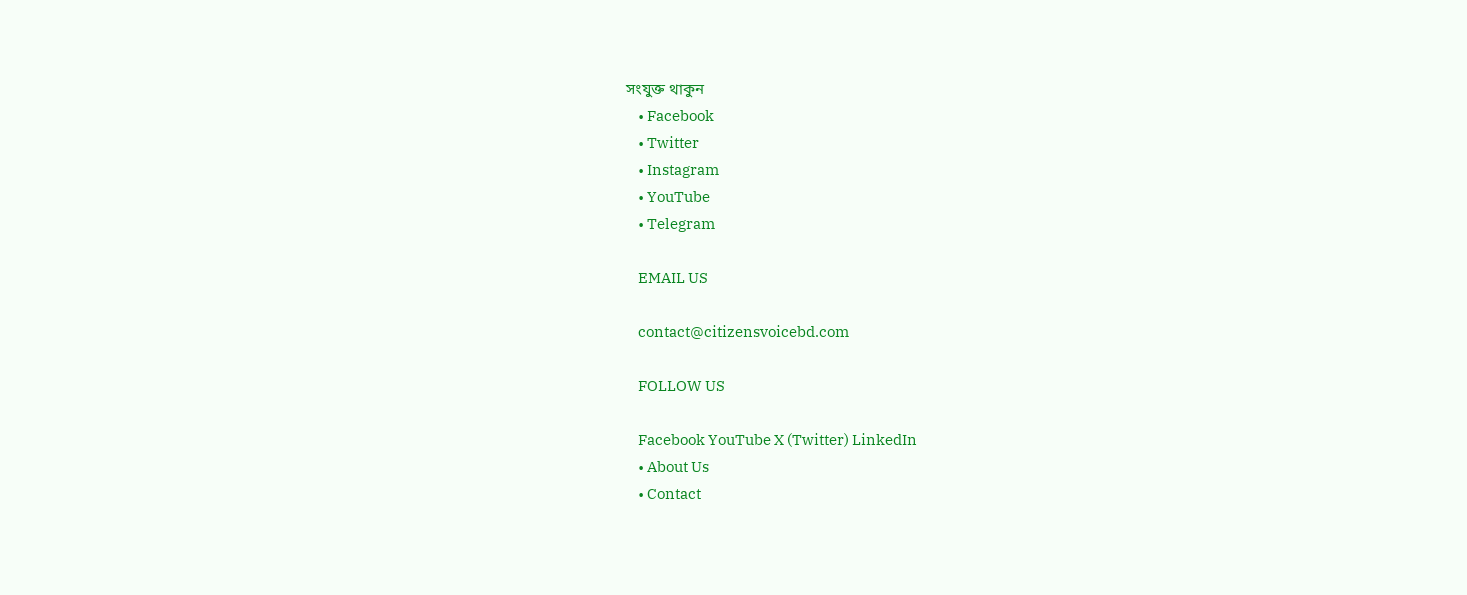সংযুক্ত থাকুন
    • Facebook
    • Twitter
    • Instagram
    • YouTube
    • Telegram

    EMAIL US

    contact@citizensvoicebd.com

    FOLLOW US

    Facebook YouTube X (Twitter) LinkedIn
    • About Us
    • Contact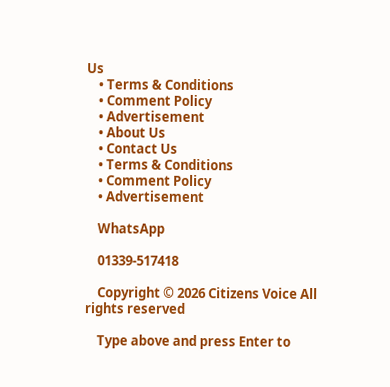Us
    • Terms & Conditions
    • Comment Policy
    • Advertisement
    • About Us
    • Contact Us
    • Terms & Conditions
    • Comment Policy
    • Advertisement

    WhatsApp

    01339-517418

    Copyright © 2026 Citizens Voice All rights reserved

    Type above and press Enter to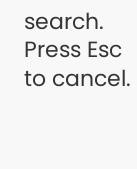search. Press Esc to cancel.